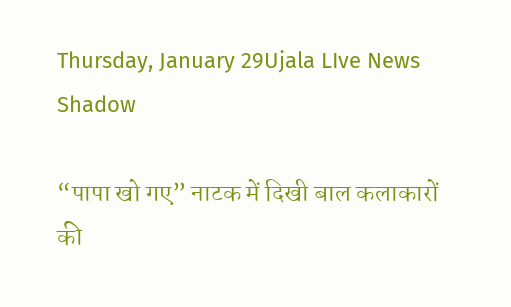Thursday, January 29Ujala LIve News
Shadow

“पापा खो गए” नाटक में दिखी बाल कलाकारों की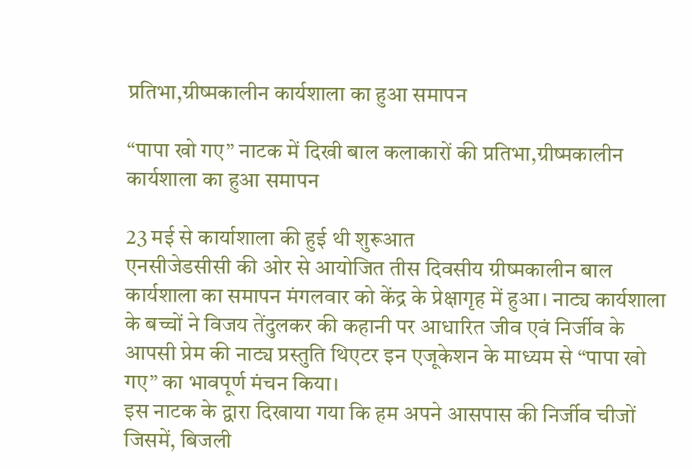प्रतिभा,ग्रीष्मकालीन कार्यशाला का हुआ समापन

“पापा खो गए” नाटक में दिखी बाल कलाकारों की प्रतिभा,ग्रीष्मकालीन कार्यशाला का हुआ समापन

23 मई से कार्याशाला की हुई थी शुरूआत
एनसीजेडसीसी की ओर से आयोजित तीस दिवसीय ग्रीष्मकालीन बाल कार्यशाला का समापन मंगलवार को केंद्र के प्रेक्षागृह में हुआ। नाट्य कार्यशाला के बच्चों ने विजय तेंदुलकर की कहानी पर आधारित जीव एवं निर्जीव के आपसी प्रेम की नाट्य प्रस्तुति थिएटर इन एजूकेशन के माध्यम से “पापा खो गए” का भावपूर्ण मंचन किया।
इस नाटक के द्वारा दिखाया गया कि हम अपने आसपास की निर्जीव चीजों जिसमें, बिजली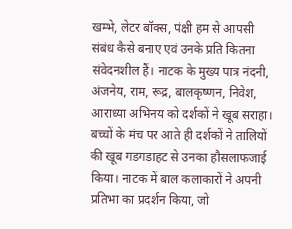खम्भे, लेटर बॉक्स, पंक्षी हम से आपसी संबंध कैसे बनाए एवं उनके प्रति कितना संवेदनशील हैं। नाटक के मुख्य पात्र नंदनी, अंजनेय, राम, रूद्र, बालकृष्णन, निवेश, आराध्या अभिनय को दर्शकों ने खूब सराहा। बच्चों के मंच पर आते ही दर्शकों ने तालियों की खूब गडगडाहट से उनका हौसलाफजाई किया। नाटक में बाल कलाकारों ने अपनी प्रतिभा का प्रदर्शन किया, जो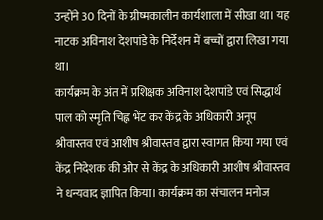उन्होंने 30 दिनों के ग्रीष्मकालीन कार्यशाला में सीखा था। यह नाटक अविनाश देशपांडे के निर्देशन में बच्चों द्वारा लिखा गया था।
कार्यक्रम के अंत में प्रशिक्षक अविनाश देशपांडे एवं सिद्धार्थ पाल को स्मृति चिह्न भेंट कर केंद्र के अधिकारी अनूप श्रीवास्तव एवं आशीष श्रीवास्तव द्वारा स्वागत किया गया एवं केंद्र निदेशक की ओर से केंद्र के अधिकारी आशीष श्रीवास्तव ने धन्यवाद ज्ञापित किया। कार्यक्रम का संचालन मनोज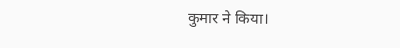कुमार ने किया।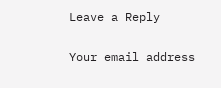Leave a Reply

Your email address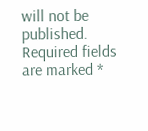will not be published. Required fields are marked *